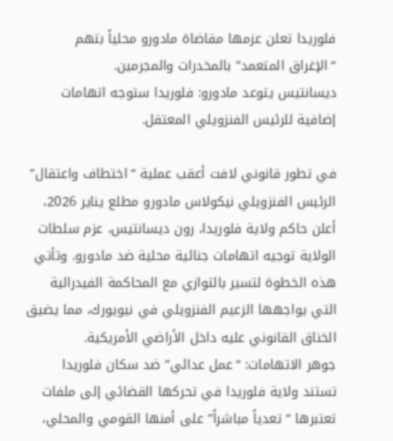فلوريدا تعلن عزمها مقاضاة مادورو محلياً بتهم “الإغراق المتعمد” بالمخدرات والمجرمين.
ديسانتيس يتوعد مادورو: فلوريدا ستوجه اتهامات إضافية للرئيس الفنزويلي المعتقل.

في تطور قانوني لافت أعقب عملية “اختطاف واعتقال” الرئيس الفنزويلي نيكولاس مادورو مطلع يناير 2026، أعلن حاكم ولاية فلوريدا، رون ديسانتيس، عزم سلطات الولاية توجيه اتهامات جنائية محلية ضد مادورو. وتأتي هذه الخطوة لتسير بالتوازي مع المحاكمة الفيدرالية التي يواجهها الزعيم الفنزويلي في نيويورك، مما يضيق الخناق القانوني عليه داخل الأراضي الأمريكية.
جوهر الاتهامات: “عمل عدائي” ضد سكان فلوريدا
تستند ولاية فلوريدا في تحركها القضائي إلى ملفات تعتبرها “تعدياً مباشراً” على أمنها القومي والمحلي،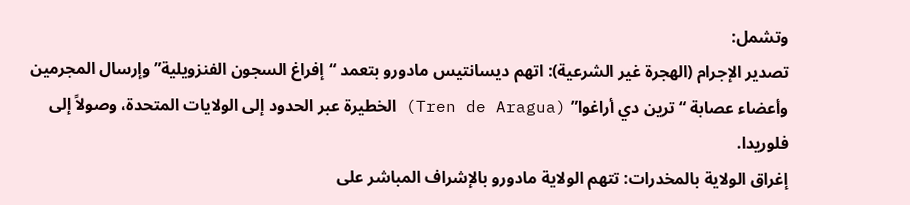وتشمل:
تصدير الإجرام (الهجرة غير الشرعية): اتهم ديسانتيس مادورو بتعمد “إفراغ السجون الفنزويلية” وإرسال المجرمين وأعضاء عصابة “ترين دي أراغوا” (Tren de Aragua) الخطيرة عبر الحدود إلى الولايات المتحدة، وصولاً إلى فلوريدا.
إغراق الولاية بالمخدرات: تتهم الولاية مادورو بالإشراف المباشر على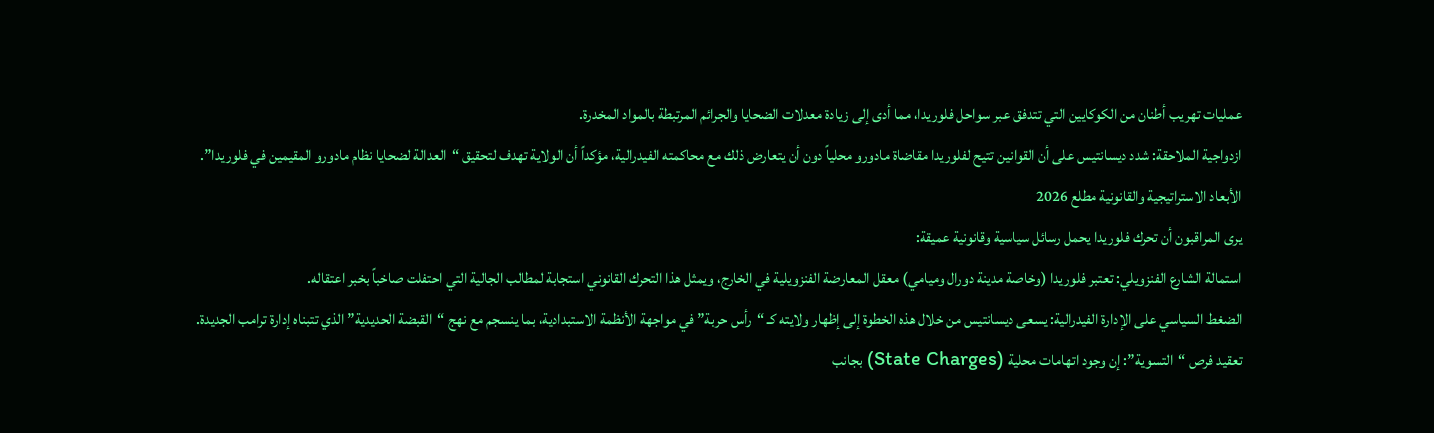عمليات تهريب أطنان من الكوكايين التي تتدفق عبر سواحل فلوريدا، مما أدى إلى زيادة معدلات الضحايا والجرائم المرتبطة بالمواد المخدرة.
ازدواجية الملاحقة: شدد ديسانتيس على أن القوانين تتيح لفلوريدا مقاضاة مادورو محلياً دون أن يتعارض ذلك مع محاكمته الفيدرالية، مؤكداً أن الولاية تهدف لتحقيق “العدالة لضحايا نظام مادورو المقيمين في فلوريدا”.
الأبعاد الاستراتيجية والقانونية مطلع 2026
يرى المراقبون أن تحرك فلوريدا يحمل رسائل سياسية وقانونية عميقة:
استمالة الشارع الفنزويلي: تعتبر فلوريدا (وخاصة مدينة دورال وميامي) معقل المعارضة الفنزويلية في الخارج، ويمثل هذا التحرك القانوني استجابة لمطالب الجالية التي احتفلت صاخباً بخبر اعتقاله.
الضغط السياسي على الإدارة الفيدرالية: يسعى ديسانتيس من خلال هذه الخطوة إلى إظهار ولايته كـ “رأس حربة” في مواجهة الأنظمة الاستبدادية، بما ينسجم مع نهج “القبضة الحديدية” الذي تتبناه إدارة ترامب الجديدة.
تعقيد فرص “التسوية”: إن وجود اتهامات محلية (State Charges) بجانب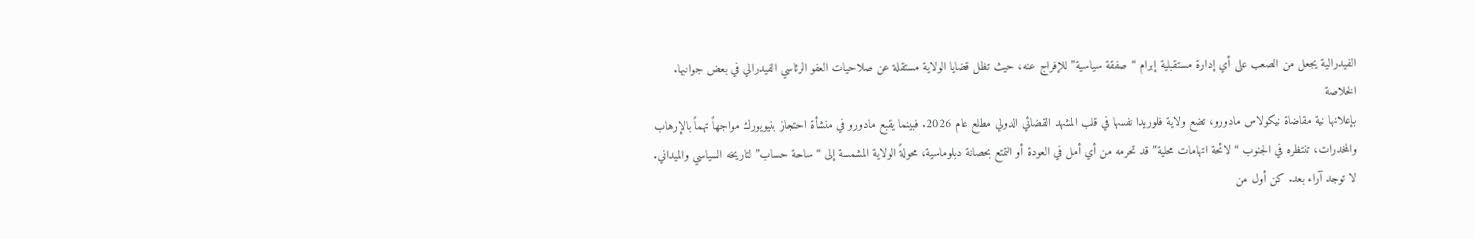الفيدرالية يجعل من الصعب على أي إدارة مستقبلية إبرام “صفقة سياسية” للإفراج عنه، حيث تظل قضايا الولاية مستقلة عن صلاحيات العفو الرئاسي الفيدرالي في بعض جوانبها.
الخلاصة
بإعلانها نية مقاضاة نيكولاس مادورو، تضع ولاية فلوريدا نفسها في قلب المشهد القضائي الدولي مطلع عام 2026. فبينما يقبع مادورو في منشأة احتجاز بنيويورك مواجهاً تهماً بالإرهاب والمخدرات، تنتظره في الجنوب “لائحة اتهامات محلية” قد تحرمه من أي أمل في العودة أو التمتع بحصانة دبلوماسية، محولةً الولاية المشمسة إلى “ساحة حساب” لتاريخه السياسي والميداني.
لا توجد آراء بعد. كن أول من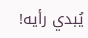يُبدي رأيه!